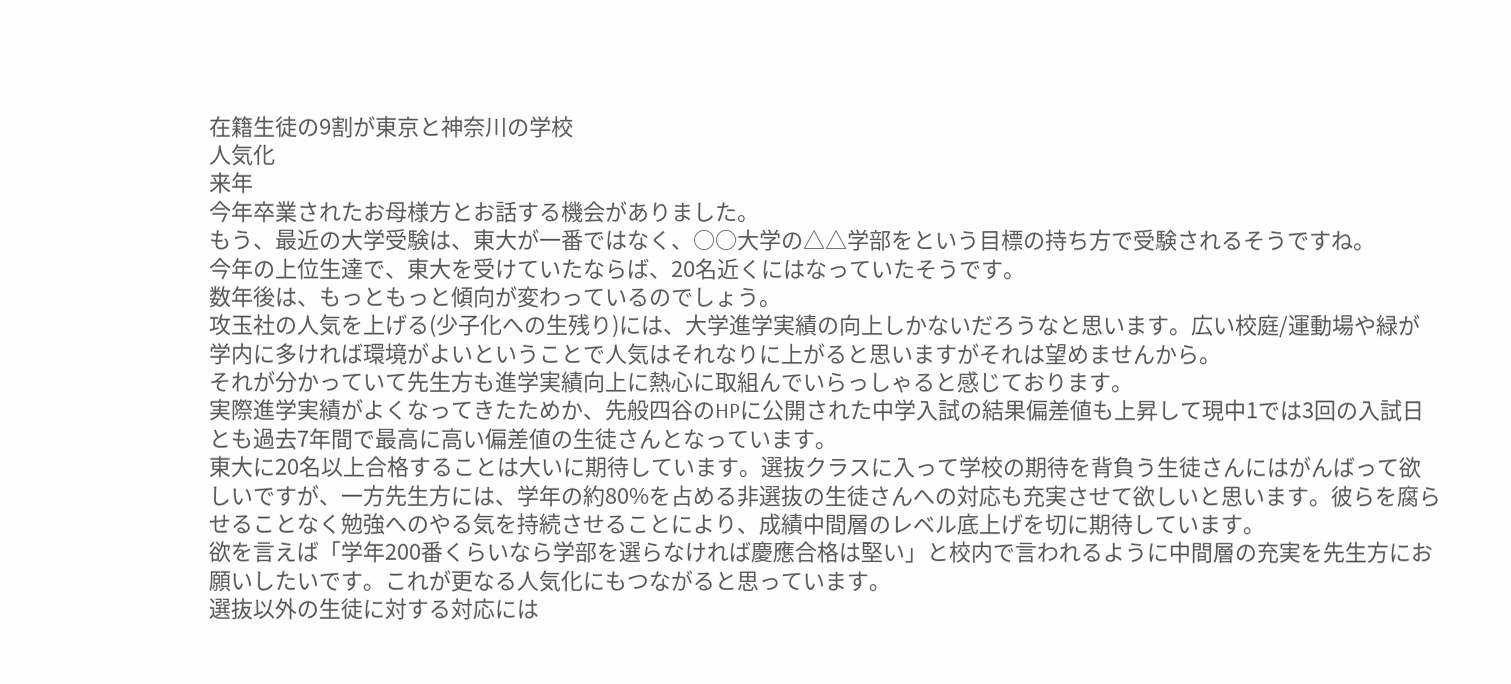在籍生徒の9割が東京と神奈川の学校
人気化
来年
今年卒業されたお母様方とお話する機会がありました。
もう、最近の大学受験は、東大が一番ではなく、○○大学の△△学部をという目標の持ち方で受験されるそうですね。
今年の上位生達で、東大を受けていたならば、20名近くにはなっていたそうです。
数年後は、もっともっと傾向が変わっているのでしょう。
攻玉社の人気を上げる(少子化への生残り)には、大学進学実績の向上しかないだろうなと思います。広い校庭/運動場や緑が学内に多ければ環境がよいということで人気はそれなりに上がると思いますがそれは望めませんから。
それが分かっていて先生方も進学実績向上に熱心に取組んでいらっしゃると感じております。
実際進学実績がよくなってきたためか、先般四谷のHPに公開された中学入試の結果偏差値も上昇して現中1では3回の入試日とも過去7年間で最高に高い偏差値の生徒さんとなっています。
東大に20名以上合格することは大いに期待しています。選抜クラスに入って学校の期待を背負う生徒さんにはがんばって欲しいですが、一方先生方には、学年の約80%を占める非選抜の生徒さんへの対応も充実させて欲しいと思います。彼らを腐らせることなく勉強へのやる気を持続させることにより、成績中間層のレベル底上げを切に期待しています。
欲を言えば「学年200番くらいなら学部を選らなければ慶應合格は堅い」と校内で言われるように中間層の充実を先生方にお願いしたいです。これが更なる人気化にもつながると思っています。
選抜以外の生徒に対する対応には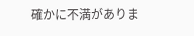確かに不満がありま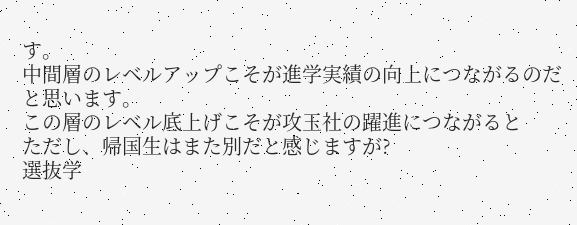す。
中間層のレベルアップこそが進学実績の向上につながるのだと思います。
この層のレベル底上げこそが攻玉社の躍進につながると
ただし、帰国生はまた別だと感じますが?
選抜学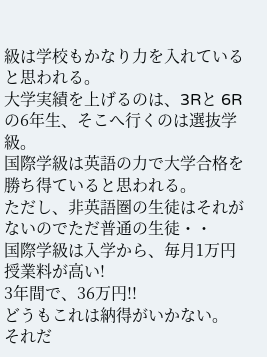級は学校もかなり力を入れていると思われる。
大学実績を上げるのは、3Rと 6Rの6年生、そこへ行くのは選抜学級。
国際学級は英語の力で大学合格を勝ち得ていると思われる。
ただし、非英語圏の生徒はそれがないのでただ普通の生徒・・
国際学級は入学から、毎月1万円授業料が高い!
3年間で、36万円!!
どうもこれは納得がいかない。
それだ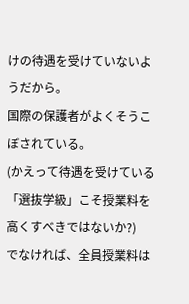けの待遇を受けていないようだから。
国際の保護者がよくそうこぼされている。
(かえって待遇を受けている「選抜学級」こそ授業料を高くすべきではないか?)
でなければ、全員授業料は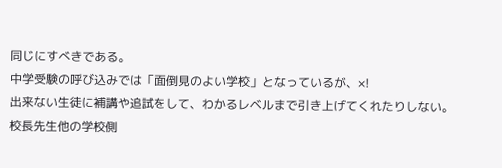同じにすべきである。
中学受験の呼び込みでは「面倒見のよい学校」となっているが、×!
出来ない生徒に補講や追試をして、わかるレベルまで引き上げてくれたりしない。
校長先生他の学校側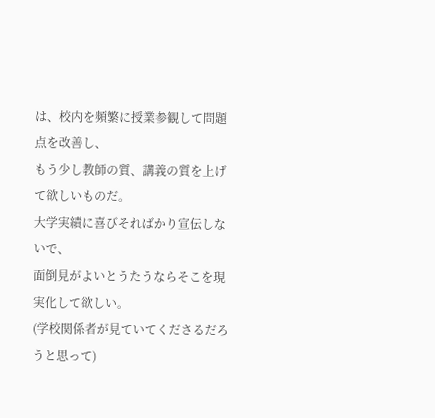は、校内を頻繁に授業参観して問題点を改善し、
もう少し教師の質、講義の質を上げて欲しいものだ。
大学実績に喜びそればかり宣伝しないで、
面倒見がよいとうたうならそこを現実化して欲しい。
(学校関係者が見ていてくださるだろうと思って)